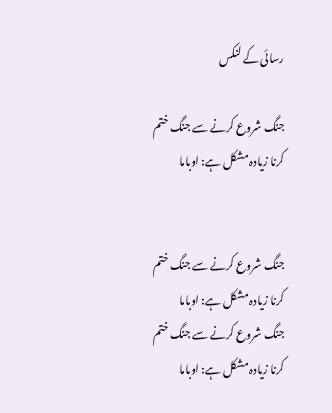رسائی کے لنکس

جنگ شروع کرنے سے جنگ ختم کرنا زیادہ مشکل ہے: اوباما


جنگ شروع کرنے سے جنگ ختم کرنا زیادہ مشکل ہے: اوباما
جنگ شروع کرنے سے جنگ ختم کرنا زیادہ مشکل ہے: اوباما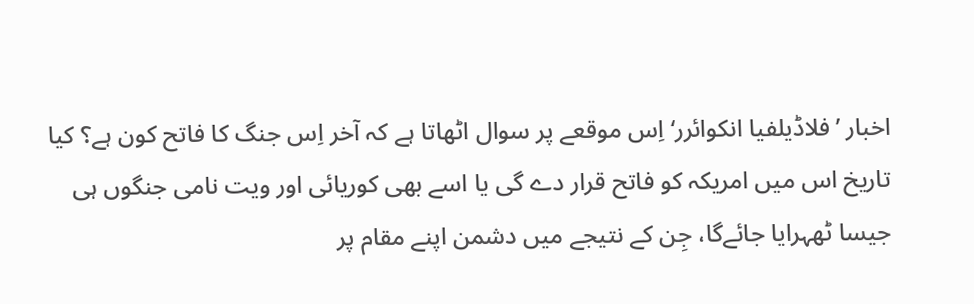اخبار ’فلاڈیلفیا انکوائرر‘ اِس موقعے پر سوال اٹھاتا ہے کہ آخر اِس جنگ کا فاتح کون ہے؟ کیا تاریخ اس میں امریکہ کو فاتح قرار دے گی یا اسے بھی کوریائی اور ویت نامی جنگوں ہی جیسا ٹھہرایا جائےگا، جِن کے نتیجے میں دشمن اپنے مقام پر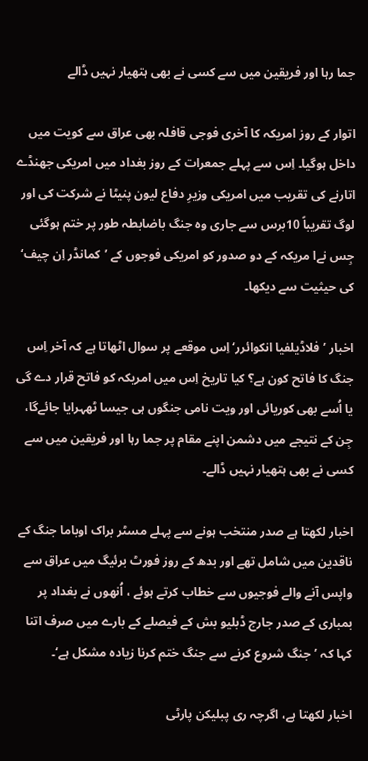جما رہا اور فریقین میں سے کسی نے بھی ہتھیار نہیں ڈالے

اتوار کے روز امریکہ کا آخری فوجی قافلہ بھی عراق سے کویت میں داخل ہوگیا۔ اِس سے پہلے جمعرات کے روز بغداد میں امریکی جھنڈے اتارنے کی تقریب میں امریکی وزیرِ دفاع لیون پنیٹا نے شرکت کی اور لوگ تقریباً 10برس سے جاری وہ جنگ باضابطہ طور پر ختم ہوگئی جِس نےا مریکہ کے دو صدور کو امریکی فوجوں کے ’کمانڈر اِن چیف‘ کی حیثیت سے دیکھا۔

اخبار ’فلاڈیلفیا انکوائرر‘ اِس موقعے پر سوال اٹھاتا ہے کہ آخر اِس جنگ کا فاتح کون ہے؟ کیا تاریخ اِس میں امریکہ کو فاتح قرار دے گی یا اُسے بھی کوریائی اور ویت نامی جنگوں ہی جیسا ٹھہرایا جائےگا، جِن کے نتیجے میں دشمن اپنے مقام پر جما رہا اور فریقین میں سے کسی نے بھی ہتھیار نہیں ڈالے۔

اخبار لکھتا ہے صدر منتخب ہونے سے پہلے مسٹر براک اوباما جنگ کے ناقدین میں شامل تھے اور بدھ کے روز فورٹ برئیگ میں عراق سے واپس آنے والے فوجیوں سے خطاب کرتے ہوئے ، اُنھوں نے بغداد پر بمباری کے صدر جارج ڈبلیو بش کے فیصلے کے بارے میں صرف اتنا کہا کہ ’جنگ شروع کرنے سے جنگ ختم کرنا زیادہ مشکل ہے‘۔

اخبار لکھتا ہے، اگرچہ ری پبلیکن پارٹی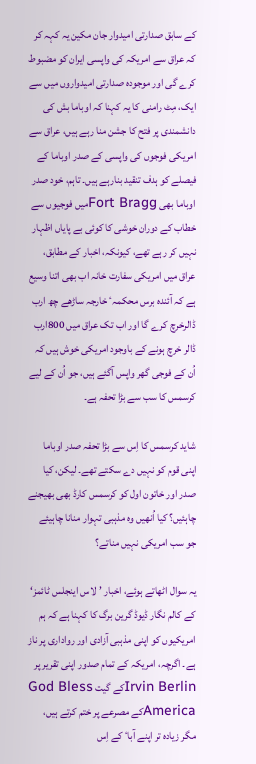کے سابق صدارتی امیدوار جان مکین یہ کہہ کر کہ عراق سے امریکہ کی واپسی ایران کو مضبوط کرے گی اور موجودہ صدارتی امیدواروں میں سے ایک، مِٹ رامنی کا یہ کہنا کہ اوباما بش کی دانشمندی پر فتح کا جشن منا رہے ہیں، عراق سے امریکی فوجوں کی واپسی کے صدر اوباما کے فیصلے کو ہدف تنقید بنارہے ہیں۔ تاہم، خود صدر اوباما بھی Fort Braggمیں فوجیوں سے خطاب کے دوران خوشی کا کوئی بے پایاں اظہار نہیں کر رہے تھے، کیونکہ، اخبار کے مطابق، عراق میں امریکی سفارت خانہ اب بھی اتنا وسیع ہے کہ آئندہ برس محکمہٴ خارجہ ساڑھے چھ ارب ڈالرخرچ کرے گا اور اب تک عراق میں 800ارب ڈالر خرچ ہونے کے باوجود امریکی خوش ہیں کہ اُن کے فوجی گھر واپس آگئے ہیں، جو اُن کے لیے کرسمس کا سب سے بڑا تحفہ ہے۔

شاید کرسمس کا اِس سے بڑا تحفہ صدر اوباما اپنی قوم کو نہیں دے سکتے تھے۔ لیکن، کیا صدر اور خاتون اول کو کرسمس کارڈ بھی بھیجنے چاہئیں؟ کیا اُنھیں وہ مذہبی تہوار منانا چاہیئے جو سب امریکی نہیں مناتے؟

یہ سوال اٹھاتے ہوئے، اخبار ’لاس اینجلس ٹائمز‘ کے کالم نگار ڈیوڈ گرین برگ کا کہنا ہے کہ ہم امریکیوں کو اپنی مذہبی آزادی اور رواداری پر ناز ہے۔ اگرچہ، امریکہ کے تمام صدور اپنی تقریر پر Irvin Berlinکے گیت God Bless Americaکے مصرعے پر ختم کرتے ہیں، مگر زیادہ تر اپنے آباٴ کے اِس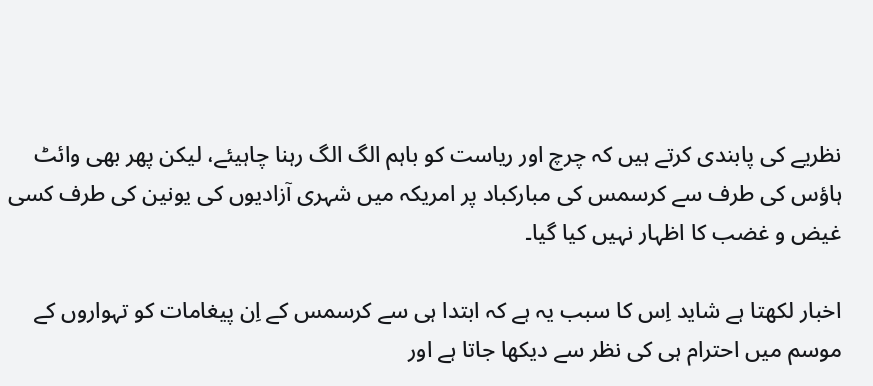نظریے کی پابندی کرتے ہیں کہ چرچ اور ریاست کو باہم الگ الگ رہنا چاہیئے، لیکن پھر بھی وائٹ ہاؤس کی طرف سے کرسمس کی مبارکباد پر امریکہ میں شہری آزادیوں کی یونین کی طرف کسی غیض و غضب کا اظہار نہیں کیا گیا۔

اخبار لکھتا ہے شاید اِس کا سبب یہ ہے کہ ابتدا ہی سے کرسمس کے اِن پیغامات کو تہواروں کے موسم میں احترام ہی کی نظر سے دیکھا جاتا ہے اور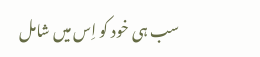سب ہی خود کو اِس میں شامل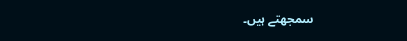سمجھتے ہیں۔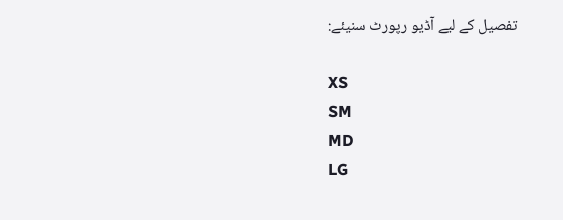تفصیل کے لیے آڈیو رپورٹ سنیئے:

XS
SM
MD
LG